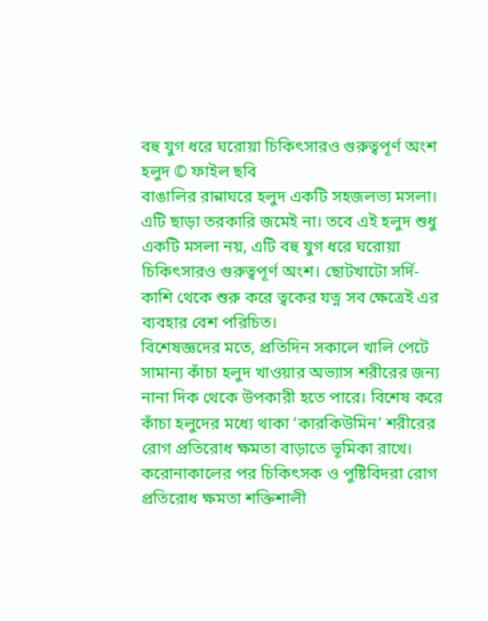বহু যুগ ধরে ঘরোয়া চিকিৎসারও গুরুত্বপূর্ণ অংশ হলুদ © ফাইল ছবি
বাঙালির রান্নাঘরে হলুদ একটি সহজলভ্য মসলা। এটি ছাড়া তরকারি জমেই না। তবে এই হলুদ শুধু একটি মসলা নয়, এটি বহু যুগ ধরে ঘরোয়া চিকিৎসারও গুরুত্বপূর্ণ অংশ। ছোটখাটো সর্দি-কাশি থেকে শুরু করে ত্বকের যত্ন সব ক্ষেত্রেই এর ব্যবহার বেশ পরিচিত।
বিশেষজ্ঞদের মতে, প্রতিদিন সকালে খালি পেটে সামান্য কাঁচা হলুদ খাওয়ার অভ্যাস শরীরের জন্য নানা দিক থেকে উপকারী হতে পারে। বিশেষ করে কাঁচা হলুদের মধ্যে থাকা ‘কারকিউমিন’ শরীরের রোগ প্রতিরোধ ক্ষমতা বাড়াতে ভূমিকা রাখে।
করোনাকালের পর চিকিৎসক ও পুষ্টিবিদরা রোগ প্রতিরোধ ক্ষমতা শক্তিশালী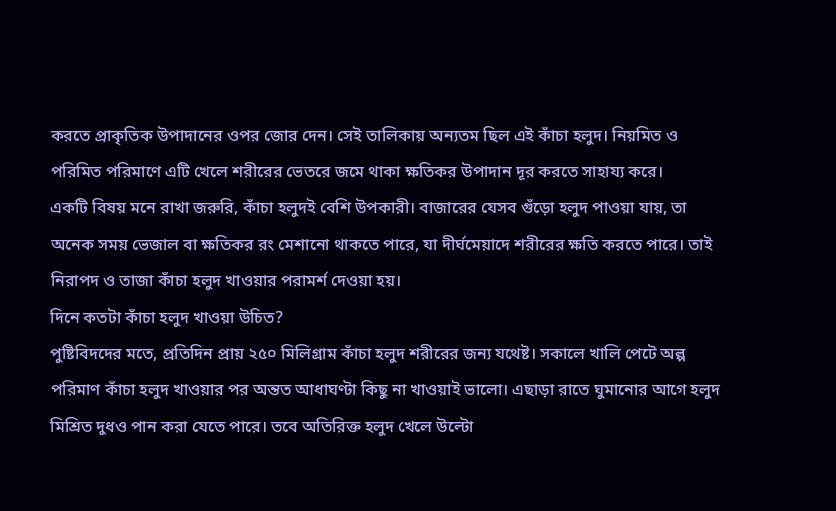করতে প্রাকৃতিক উপাদানের ওপর জোর দেন। সেই তালিকায় অন্যতম ছিল এই কাঁচা হলুদ। নিয়মিত ও পরিমিত পরিমাণে এটি খেলে শরীরের ভেতরে জমে থাকা ক্ষতিকর উপাদান দূর করতে সাহায্য করে।
একটি বিষয় মনে রাখা জরুরি, কাঁচা হলুদই বেশি উপকারী। বাজারের যেসব গুঁড়ো হলুদ পাওয়া যায়, তা অনেক সময় ভেজাল বা ক্ষতিকর রং মেশানো থাকতে পারে, যা দীর্ঘমেয়াদে শরীরের ক্ষতি করতে পারে। তাই নিরাপদ ও তাজা কাঁচা হলুদ খাওয়ার পরামর্শ দেওয়া হয়।
দিনে কতটা কাঁচা হলুদ খাওয়া উচিত?
পুষ্টিবিদদের মতে, প্রতিদিন প্রায় ২৫০ মিলিগ্রাম কাঁচা হলুদ শরীরের জন্য যথেষ্ট। সকালে খালি পেটে অল্প পরিমাণ কাঁচা হলুদ খাওয়ার পর অন্তত আধাঘণ্টা কিছু না খাওয়াই ভালো। এছাড়া রাতে ঘুমানোর আগে হলুদ মিশ্রিত দুধও পান করা যেতে পারে। তবে অতিরিক্ত হলুদ খেলে উল্টো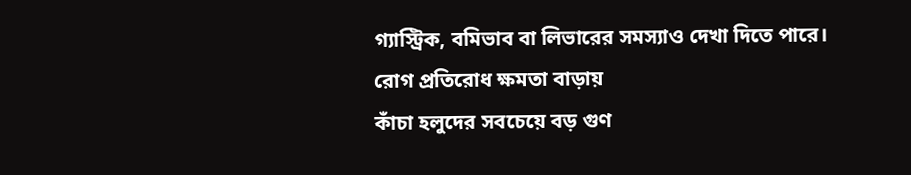গ্যাস্ট্রিক, বমিভাব বা লিভারের সমস্যাও দেখা দিতে পারে।
রোগ প্রতিরোধ ক্ষমতা বাড়ায়
কাঁচা হলুদের সবচেয়ে বড় গুণ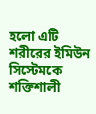হলো এটি শরীরের ইমিউন সিস্টেমকে শক্তিশালী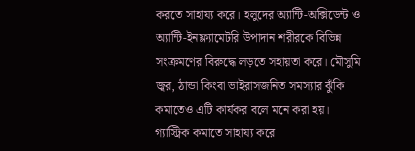করতে সাহায্য করে। হলুদের অ্যান্টি-অক্সিডেন্ট ও অ্যান্টি-ইনফ্ল্যামেটরি উপাদান শরীরকে বিভিন্ন সংক্রমণের বিরুদ্ধে লড়তে সহায়তা করে। মৌসুমি জ্বর, ঠান্ডা কিংবা ভাইরাসজনিত সমস্যার ঝুঁকি কমাতেও এটি কার্যকর বলে মনে করা হয়।
গ্যাস্ট্রিক কমাতে সাহায্য করে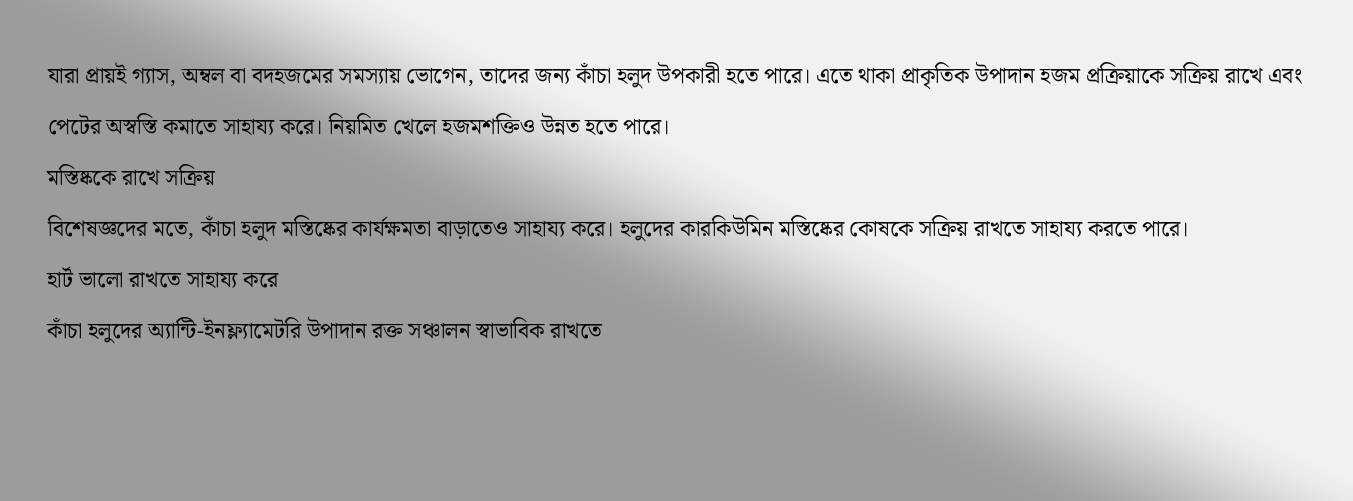যারা প্রায়ই গ্যাস, অম্বল বা বদহজমের সমস্যায় ভোগেন, তাদের জন্য কাঁচা হলুদ উপকারী হতে পারে। এতে থাকা প্রাকৃতিক উপাদান হজম প্রক্রিয়াকে সক্রিয় রাখে এবং পেটের অস্বস্তি কমাতে সাহায্য করে। নিয়মিত খেলে হজমশক্তিও উন্নত হতে পারে।
মস্তিষ্ককে রাখে সক্রিয়
বিশেষজ্ঞদের মতে, কাঁচা হলুদ মস্তিষ্কের কার্যক্ষমতা বাড়াতেও সাহায্য করে। হলুদের কারকিউমিন মস্তিষ্কের কোষকে সক্রিয় রাখতে সাহায্য করতে পারে।
হার্ট ভালো রাখতে সাহায্য করে
কাঁচা হলুদের অ্যান্টি-ইনফ্ল্যামেটরি উপাদান রক্ত সঞ্চালন স্বাভাবিক রাখতে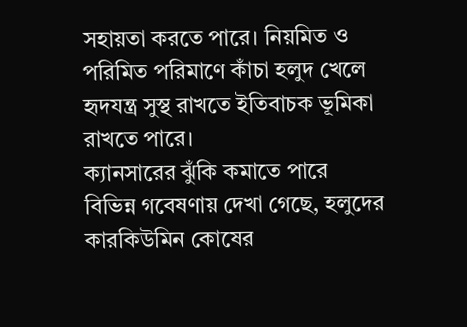সহায়তা করতে পারে। নিয়মিত ও পরিমিত পরিমাণে কাঁচা হলুদ খেলে হৃদযন্ত্র সুস্থ রাখতে ইতিবাচক ভূমিকা রাখতে পারে।
ক্যানসারের ঝুঁকি কমাতে পারে
বিভিন্ন গবেষণায় দেখা গেছে, হলুদের কারকিউমিন কোষের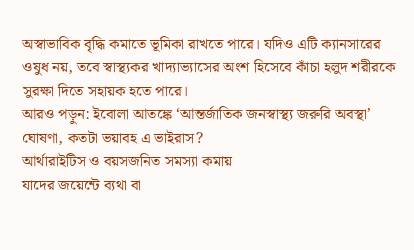অস্বাভাবিক বৃদ্ধি কমাতে ভূমিকা রাখতে পারে। যদিও এটি ক্যানসারের ওষুধ নয়, তবে স্বাস্থ্যকর খাদ্যাভ্যাসের অংশ হিসেবে কাঁচা হলুদ শরীরকে সুরক্ষা দিতে সহায়ক হতে পারে।
আরও পড়ুন: ইবোলা আতঙ্কে ‘আন্তর্জাতিক জনস্বাস্থ্য জরুরি অবস্থা’ ঘোষণা, কতটা ভয়াবহ এ ভাইরাস?
আর্থারাইটিস ও বয়সজনিত সমস্যা কমায়
যাদের জয়েন্টে ব্যথা বা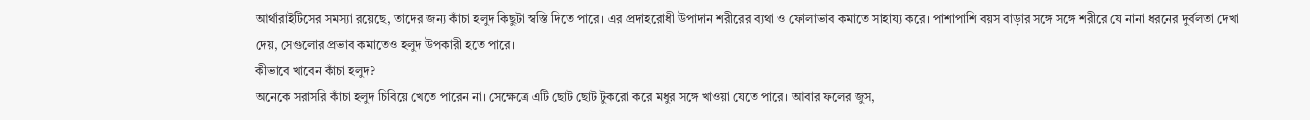আর্থারাইটিসের সমস্যা রয়েছে, তাদের জন্য কাঁচা হলুদ কিছুটা স্বস্তি দিতে পারে। এর প্রদাহরোধী উপাদান শরীরের ব্যথা ও ফোলাভাব কমাতে সাহায্য করে। পাশাপাশি বয়স বাড়ার সঙ্গে সঙ্গে শরীরে যে নানা ধরনের দুর্বলতা দেখা দেয়, সেগুলোর প্রভাব কমাতেও হলুদ উপকারী হতে পারে।
কীভাবে খাবেন কাঁচা হলুদ?
অনেকে সরাসরি কাঁচা হলুদ চিবিয়ে খেতে পারেন না। সেক্ষেত্রে এটি ছোট ছোট টুকরো করে মধুর সঙ্গে খাওয়া যেতে পারে। আবার ফলের জুস,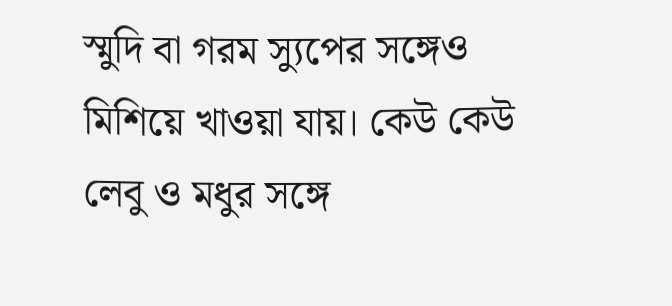স্মুদি বা গরম স্যুপের সঙ্গেও মিশিয়ে খাওয়া যায়। কেউ কেউ লেবু ও মধুর সঙ্গে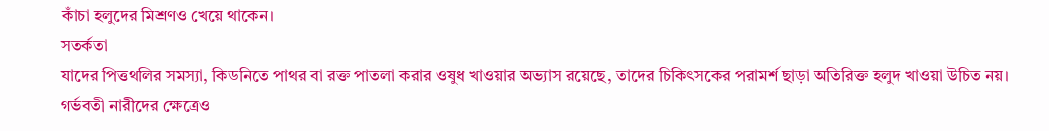কাঁচা হলুদের মিশ্রণও খেয়ে থাকেন।
সতর্কতা
যাদের পিত্তথলির সমস্যা, কিডনিতে পাথর বা রক্ত পাতলা করার ওষুধ খাওয়ার অভ্যাস রয়েছে, তাদের চিকিৎসকের পরামর্শ ছাড়া অতিরিক্ত হলুদ খাওয়া উচিত নয়। গর্ভবতী নারীদের ক্ষেত্রেও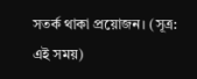সতর্ক থাকা প্রয়োজন। (সূত্র: এই সময়)